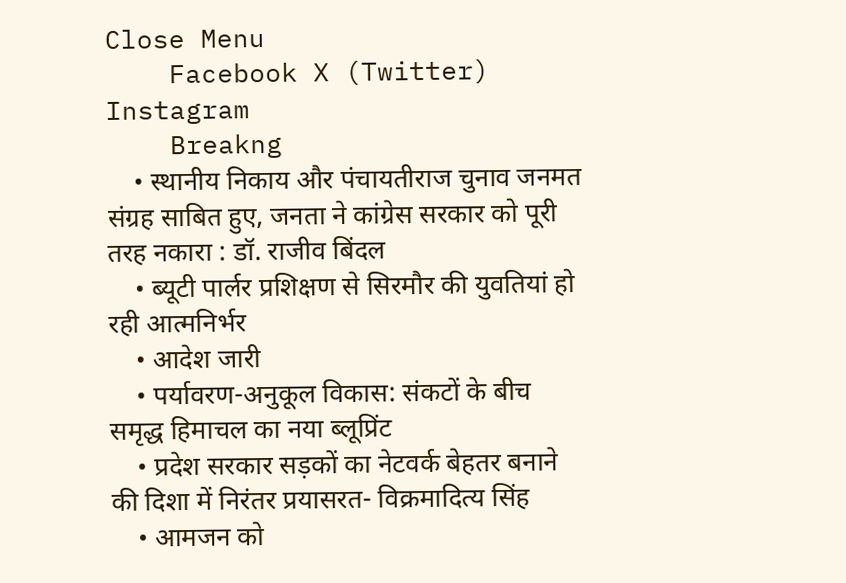Close Menu
    Facebook X (Twitter) Instagram
    Breakng
    • स्थानीय निकाय और पंचायतीराज चुनाव जनमत संग्रह साबित हुए, जनता ने कांग्रेस सरकार को पूरी तरह नकारा : डॉ. राजीव बिंदल
    • ब्यूटी पार्लर प्रशिक्षण से सिरमौर की युवतियां हो रही आत्मनिर्भर
    • आदेश जारी
    • पर्यावरण-अनुकूल विकास: संकटों के बीच समृद्ध हिमाचल का नया ब्लूप्रिंट
    • प्रदेश सरकार सड़कों का नेटवर्क बेहतर बनाने की दिशा में निरंतर प्रयासरत- विक्रमादित्य सिंह
    • आमजन को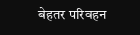बेहतर परिवहन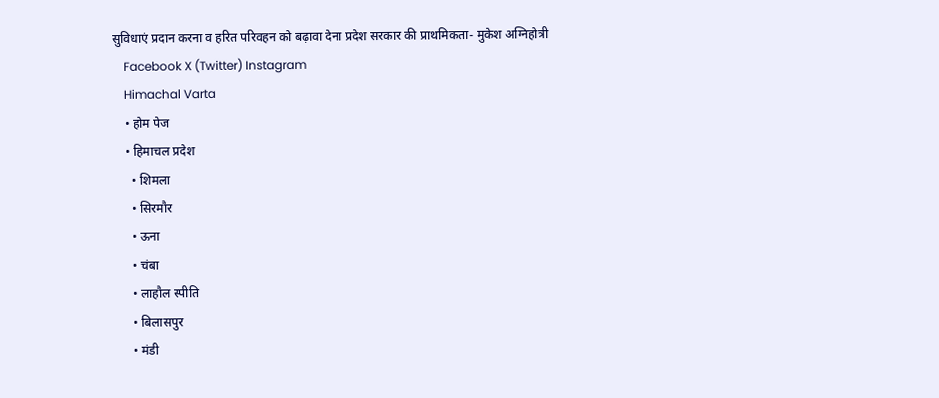सुविधाएं प्रदान करना व हरित परिवहन को बढ़ावा देना प्रदेश सरकार की प्राथमिकता- मुकेश अग्निहोत्री
    Facebook X (Twitter) Instagram
    Himachal Varta
    • होम पेज
    • हिमाचल प्रदेश
      • शिमला
      • सिरमौर
      • ऊना
      • चंबा
      • लाहौल स्पीति
      • बिलासपुर
      • मंडी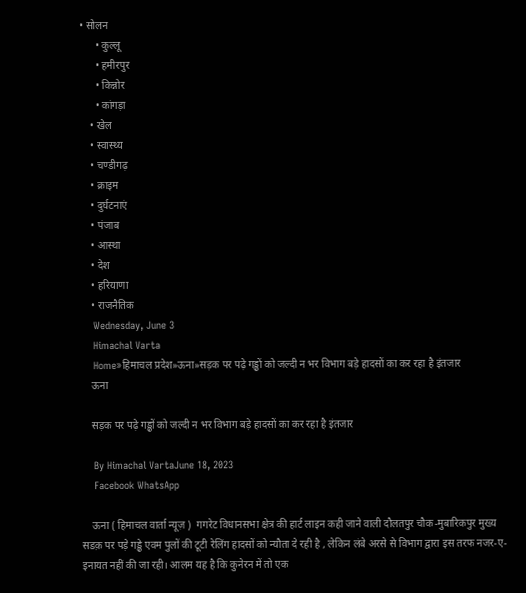• सोलन
      • कुल्लू
      • हमीरपुर
      • किन्नोर
      • कांगड़ा
    • खेल
    • स्वास्थ्य
    • चण्डीगढ़
    • क्राइम
    • दुर्घटनाएं
    • पंजाब
    • आस्था
    • देश
    • हरियाणा
    • राजनैतिक
    Wednesday, June 3
    Himachal Varta
    Home»हिमाचल प्रदेश»ऊना»सड़क पर पढ़े गड्ढों को जल्दी न भर विभाग बड़े हादसों का कर रहा है इंतजार
    ऊना

    सड़क पर पढ़े गड्ढों को जल्दी न भर विभाग बड़े हादसों का कर रहा है इंतजार

    By Himachal VartaJune 18, 2023
    Facebook WhatsApp

    ऊना ( हिमाचल वार्ता न्यूज़ )  गगरेट विधानसभा क्षेत्र की हार्ट लाइन कही जाने वाली दौलतपुर चौक-मुबारिकपुर मुख्य सडक़ पर पड़े गड्ढे एवम पुलों की टूटी रेलिंग हादसों को न्यौता दे रही है , लेकिन लंबे अरसे से विभाग द्वारा इस तरफ नजर-ए- इनायत नहीं की जा रही। आलम यह है कि कुनेरन में तो एक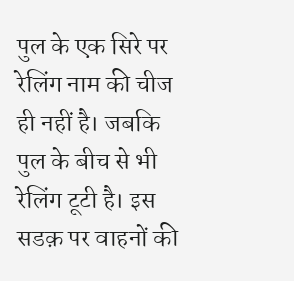पुल के एक सिरे पर रेलिंग नाम की चीज ही नहीं है। जबकि पुल के बीच से भी रेलिंग टूटी है। इस सडक़ पर वाहनों की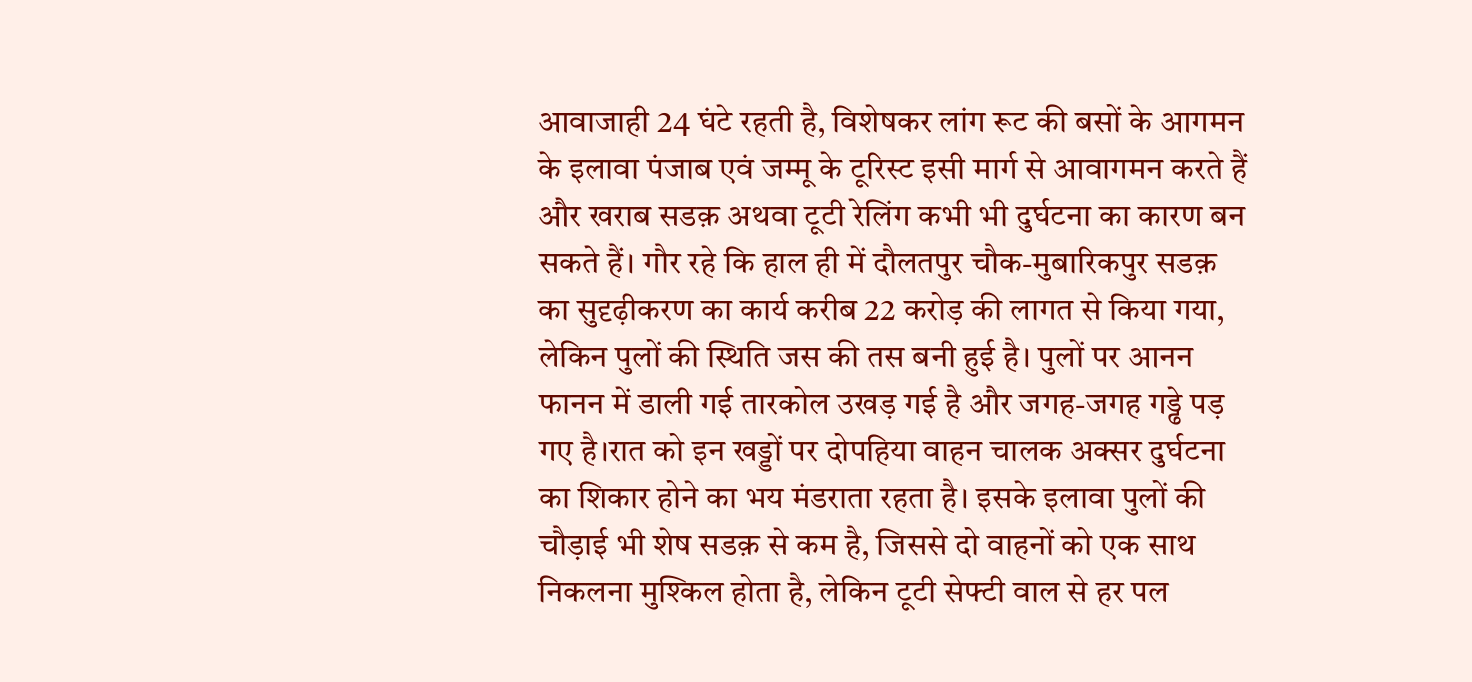आवाजाही 24 घंटे रहती है, विशेषकर लांग रूट की बसों के आगमन के इलावा पंजाब एवं जम्मू के टूरिस्ट इसी मार्ग से आवागमन करते हैं और खराब सडक़ अथवा टूटी रेलिंग कभी भी दुर्घटना का कारण बन सकते हैं। गौर रहे कि हाल ही में दौलतपुर चौक-मुबारिकपुर सडक़ का सुदृढ़ीकरण का कार्य करीब 22 करोड़ की लागत से किया गया, लेकिन पुलों की स्थिति जस की तस बनी हुई है। पुलों पर आनन फानन में डाली गई तारकोल उखड़ गई है और जगह-जगह गड्ढे पड़ गए है।रात को इन खड्डों पर दोपहिया वाहन चालक अक्सर दुर्घटना का शिकार होने का भय मंडराता रहता है। इसके इलावा पुलों की चौड़ाई भी शेष सडक़ से कम है, जिससे दो वाहनों को एक साथ निकलना मुश्किल होता है, लेकिन टूटी सेफ्टी वाल से हर पल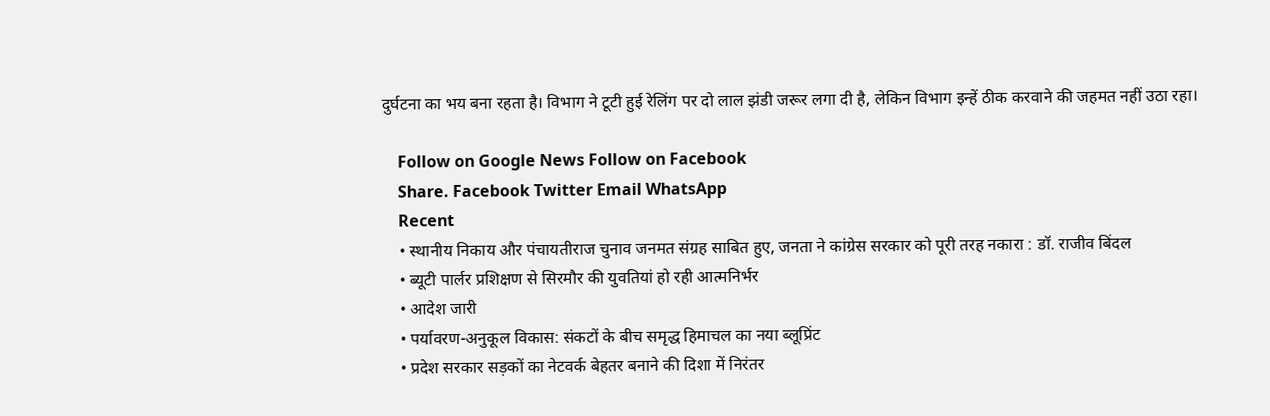दुर्घटना का भय बना रहता है। विभाग ने टूटी हुई रेलिंग पर दो लाल झंडी जरूर लगा दी है, लेकिन विभाग इन्हें ठीक करवाने की जहमत नहीं उठा रहा।

    Follow on Google News Follow on Facebook
    Share. Facebook Twitter Email WhatsApp
    Recent
    • स्थानीय निकाय और पंचायतीराज चुनाव जनमत संग्रह साबित हुए, जनता ने कांग्रेस सरकार को पूरी तरह नकारा : डॉ. राजीव बिंदल
    • ब्यूटी पार्लर प्रशिक्षण से सिरमौर की युवतियां हो रही आत्मनिर्भर
    • आदेश जारी
    • पर्यावरण-अनुकूल विकास: संकटों के बीच समृद्ध हिमाचल का नया ब्लूप्रिंट
    • प्रदेश सरकार सड़कों का नेटवर्क बेहतर बनाने की दिशा में निरंतर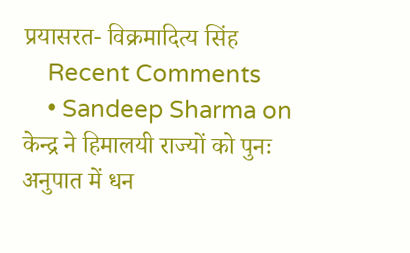प्रयासरत- विक्रमादित्य सिंह
    Recent Comments
    • Sandeep Sharma on केन्द्र ने हिमालयी राज्यों को पुनः अनुपात में धन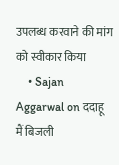उपलब्ध करवाने की मांग को स्वीकार किया
    • Sajan Aggarwal on ददाहू मैं बिजली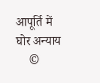आपूर्ति में घोर अन्याय
    ©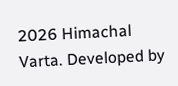2026 Himachal Varta. Developed by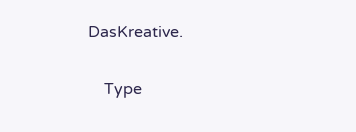DasKreative.

    Type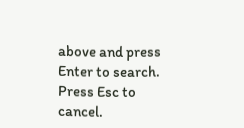above and press Enter to search. Press Esc to cancel.